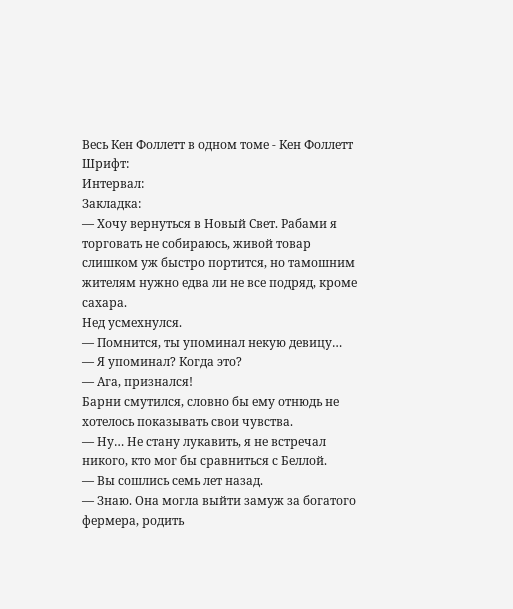Весь Кен Фоллетт в одном томе - Кен Фоллетт
Шрифт:
Интервал:
Закладка:
— Хочу вернуться в Новый Свет. Рабами я торговать не собираюсь, живой товар слишком уж быстро портится, но тамошним жителям нужно едва ли не все подряд, кроме сахара.
Нед усмехнулся.
— Помнится, ты упоминал некую девицу…
— Я упоминал? Когда это?
— Ага, признался!
Барни смутился, словно бы ему отнюдь не хотелось показывать свои чувства.
— Ну… Не стану лукавить, я не встречал никого, кто мог бы сравниться с Беллой.
— Вы сошлись семь лет назад.
— Знаю. Она могла выйти замуж за богатого фермера, родить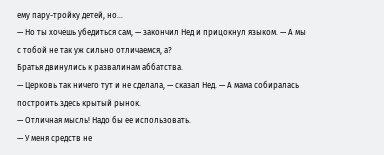ему пару-тройку детей, но…
— Но ты хочешь убедиться сам, — закончил Нед и прицокнул языком. — А мы с тобой не так уж сильно отличаемся, а?
Братья двинулись к развалинам аббатства.
— Церковь так ничего тут и не сделала, — сказал Нед. — А мама собиралась построить здесь крытый рынок.
— Отличная мысль! Надо бы ее использовать.
— У меня средств не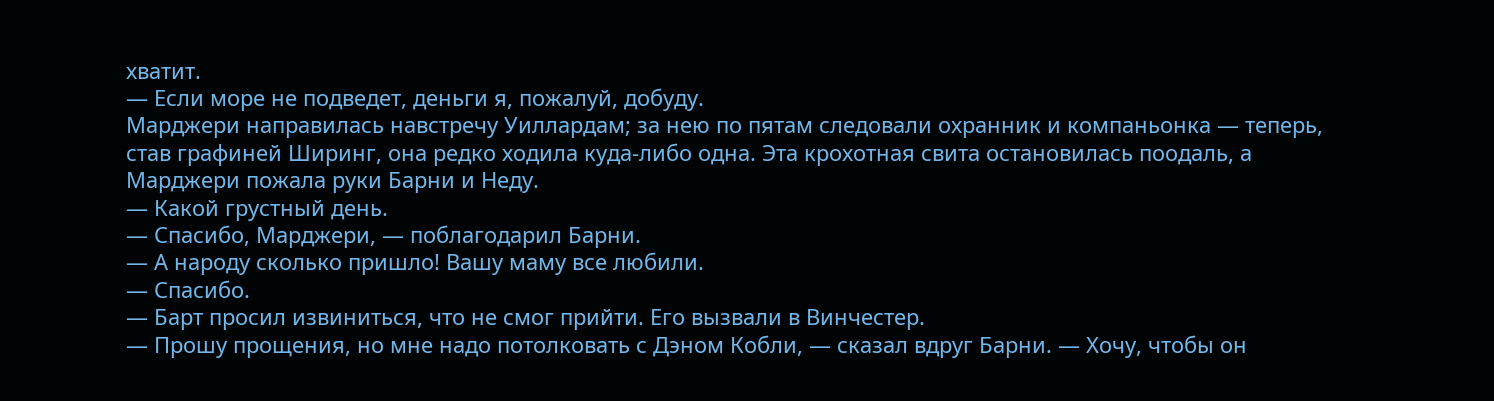хватит.
— Если море не подведет, деньги я, пожалуй, добуду.
Марджери направилась навстречу Уиллардам; за нею по пятам следовали охранник и компаньонка — теперь, став графиней Ширинг, она редко ходила куда-либо одна. Эта крохотная свита остановилась поодаль, а Марджери пожала руки Барни и Неду.
— Какой грустный день.
— Спасибо, Марджери, — поблагодарил Барни.
— А народу сколько пришло! Вашу маму все любили.
— Спасибо.
— Барт просил извиниться, что не смог прийти. Его вызвали в Винчестер.
— Прошу прощения, но мне надо потолковать с Дэном Кобли, — сказал вдруг Барни. — Хочу, чтобы он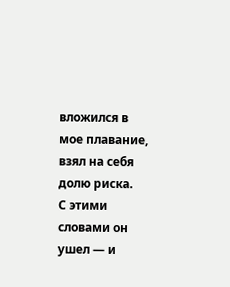вложился в мое плавание, взял на себя долю риска.
С этими словами он ушел — и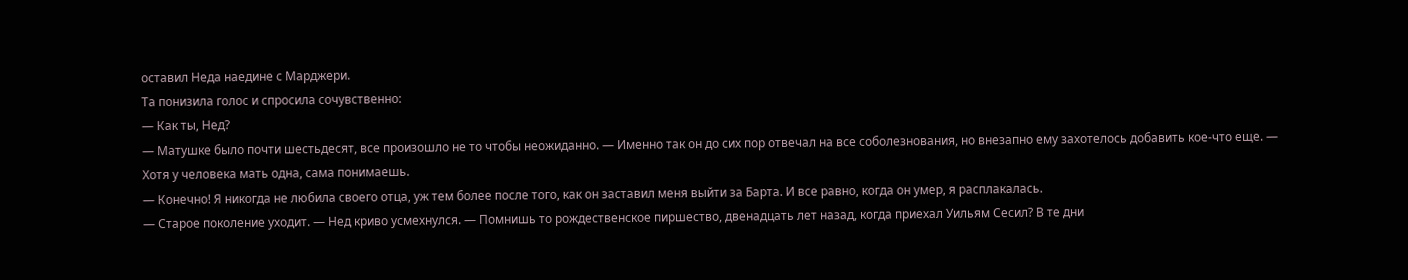оставил Неда наедине с Марджери.
Та понизила голос и спросила сочувственно:
— Как ты, Нед?
— Матушке было почти шестьдесят, все произошло не то чтобы неожиданно. — Именно так он до сих пор отвечал на все соболезнования, но внезапно ему захотелось добавить кое-что еще. — Хотя у человека мать одна, сама понимаешь.
— Конечно! Я никогда не любила своего отца, уж тем более после того, как он заставил меня выйти за Барта. И все равно, когда он умер, я расплакалась.
— Старое поколение уходит. — Нед криво усмехнулся. — Помнишь то рождественское пиршество, двенадцать лет назад, когда приехал Уильям Сесил? В те дни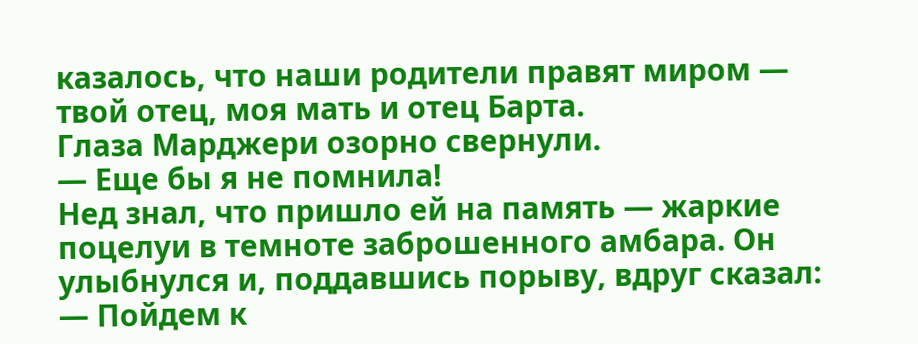казалось, что наши родители правят миром — твой отец, моя мать и отец Барта.
Глаза Марджери озорно свернули.
— Еще бы я не помнила!
Нед знал, что пришло ей на память — жаркие поцелуи в темноте заброшенного амбара. Он улыбнулся и, поддавшись порыву, вдруг сказал:
— Пойдем к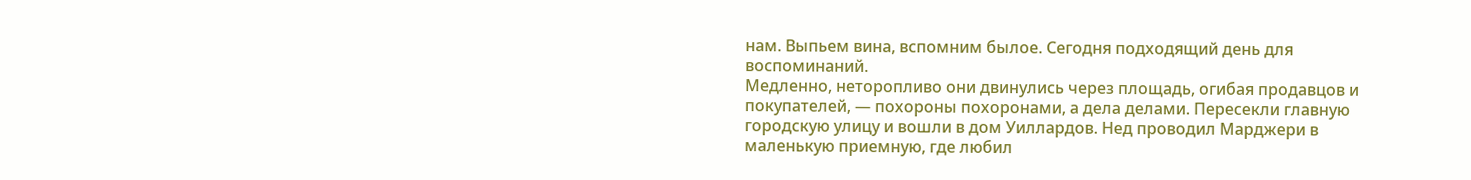нам. Выпьем вина, вспомним былое. Сегодня подходящий день для воспоминаний.
Медленно, неторопливо они двинулись через площадь, огибая продавцов и покупателей, — похороны похоронами, а дела делами. Пересекли главную городскую улицу и вошли в дом Уиллардов. Нед проводил Марджери в маленькую приемную, где любил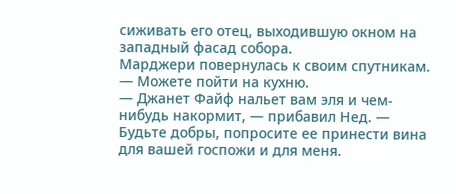сиживать его отец, выходившую окном на западный фасад собора.
Марджери повернулась к своим спутникам.
— Можете пойти на кухню.
— Джанет Файф нальет вам эля и чем-нибудь накормит, — прибавил Нед. — Будьте добры, попросите ее принести вина для вашей госпожи и для меня.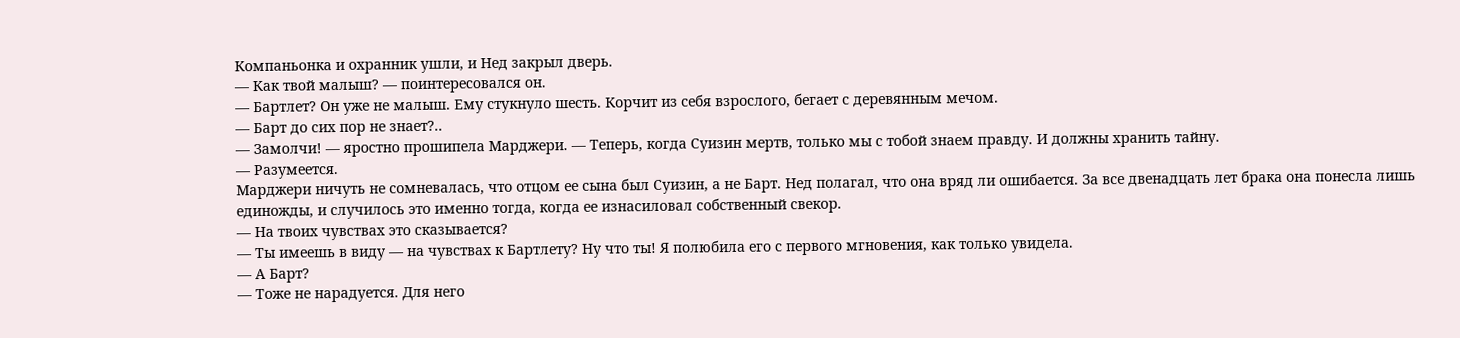Компаньонка и охранник ушли, и Нед закрыл дверь.
— Как твой малыш? — поинтересовался он.
— Бартлет? Он уже не малыш. Ему стукнуло шесть. Корчит из себя взрослого, бегает с деревянным мечом.
— Барт до сих пор не знает?..
— Замолчи! — яростно прошипела Марджери. — Теперь, когда Суизин мертв, только мы с тобой знаем правду. И должны хранить тайну.
— Разумеется.
Марджери ничуть не сомневалась, что отцом ее сына был Суизин, а не Барт. Нед полагал, что она вряд ли ошибается. За все двенадцать лет брака она понесла лишь единожды, и случилось это именно тогда, когда ее изнасиловал собственный свекор.
— На твоих чувствах это сказывается?
— Ты имеешь в виду — на чувствах к Бартлету? Ну что ты! Я полюбила его с первого мгновения, как только увидела.
— А Барт?
— Тоже не нарадуется. Для него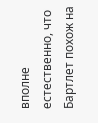вполне естественно, что Бартлет похож на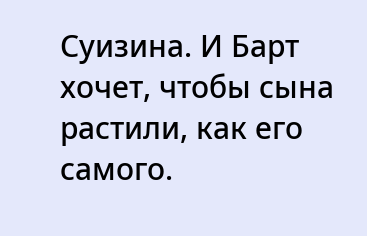Суизина. И Барт хочет, чтобы сына растили, как его самого.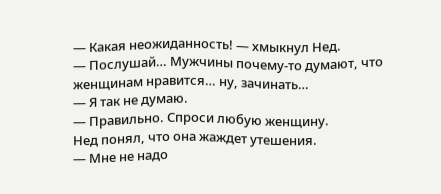— Какая неожиданность! — хмыкнул Нед.
— Послушай… Мужчины почему-то думают, что женщинам нравится… ну, зачинать…
— Я так не думаю.
— Правильно. Спроси любую женщину.
Нед понял, что она жаждет утешения.
— Мне не надо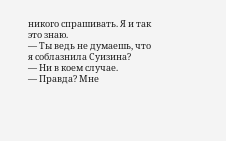никого спрашивать. Я и так это знаю.
— Ты ведь не думаешь, что я соблазнила Суизина?
— Ни в коем случае.
— Правда? Мне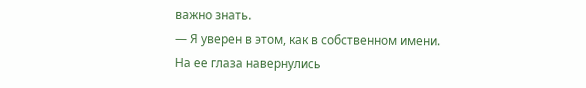важно знать.
— Я уверен в этом, как в собственном имени.
На ее глаза навернулись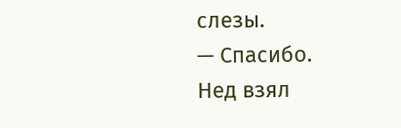слезы.
— Спасибо.
Нед взял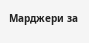Марджери за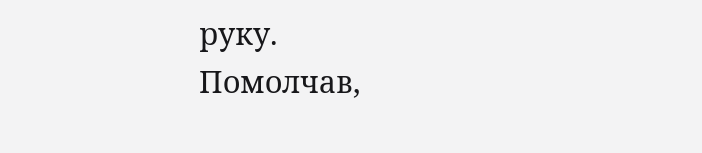руку.
Помолчав,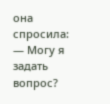она спросила:
— Могу я задать вопрос?